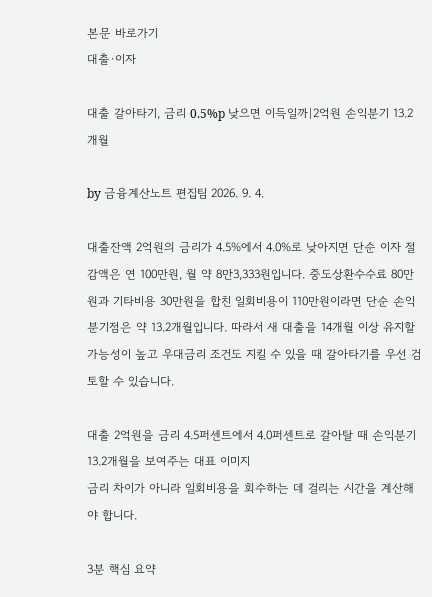본문 바로가기
대출·이자

대출 갈아타기, 금리 0.5%p 낮으면 이득일까|2억원 손익분기 13.2개월

by 금융계산노트 편집팀 2026. 9. 4.

대출잔액 2억원의 금리가 4.5%에서 4.0%로 낮아지면 단순 이자 절감액은 연 100만원, 월 약 8만3,333원입니다. 중도상환수수료 80만원과 기타비용 30만원을 합친 일회비용이 110만원이라면 단순 손익분기점은 약 13.2개월입니다. 따라서 새 대출을 14개월 이상 유지할 가능성이 높고 우대금리 조건도 지킬 수 있을 때 갈아타기를 우선 검토할 수 있습니다.

대출 2억원을 금리 4.5퍼센트에서 4.0퍼센트로 갈아탈 때 손익분기 13.2개월을 보여주는 대표 이미지
금리 차이가 아니라 일회비용을 회수하는 데 걸리는 시간을 계산해야 합니다.

3분 핵심 요약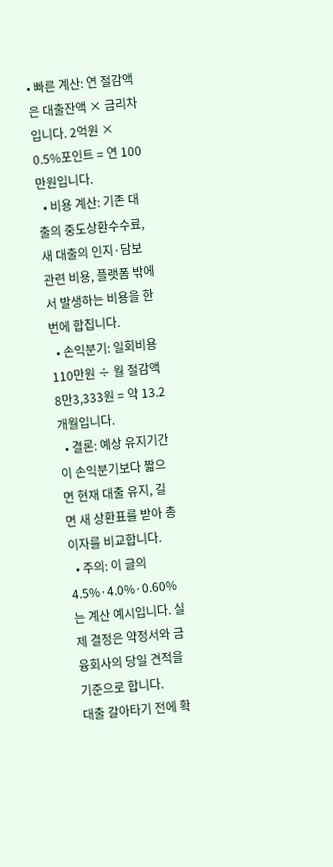• 빠른 계산: 연 절감액은 대출잔액 × 금리차입니다. 2억원 × 0.5%포인트 = 연 100만원입니다.
  • 비용 계산: 기존 대출의 중도상환수수료, 새 대출의 인지·담보 관련 비용, 플랫폼 밖에서 발생하는 비용을 한 번에 합칩니다.
  • 손익분기: 일회비용 110만원 ÷ 월 절감액 8만3,333원 = 약 13.2개월입니다.
  • 결론: 예상 유지기간이 손익분기보다 짧으면 현재 대출 유지, 길면 새 상환표를 받아 총이자를 비교합니다.
  • 주의: 이 글의 4.5%·4.0%·0.60%는 계산 예시입니다. 실제 결정은 약정서와 금융회사의 당일 견적을 기준으로 합니다.
대출 갈아타기 전에 확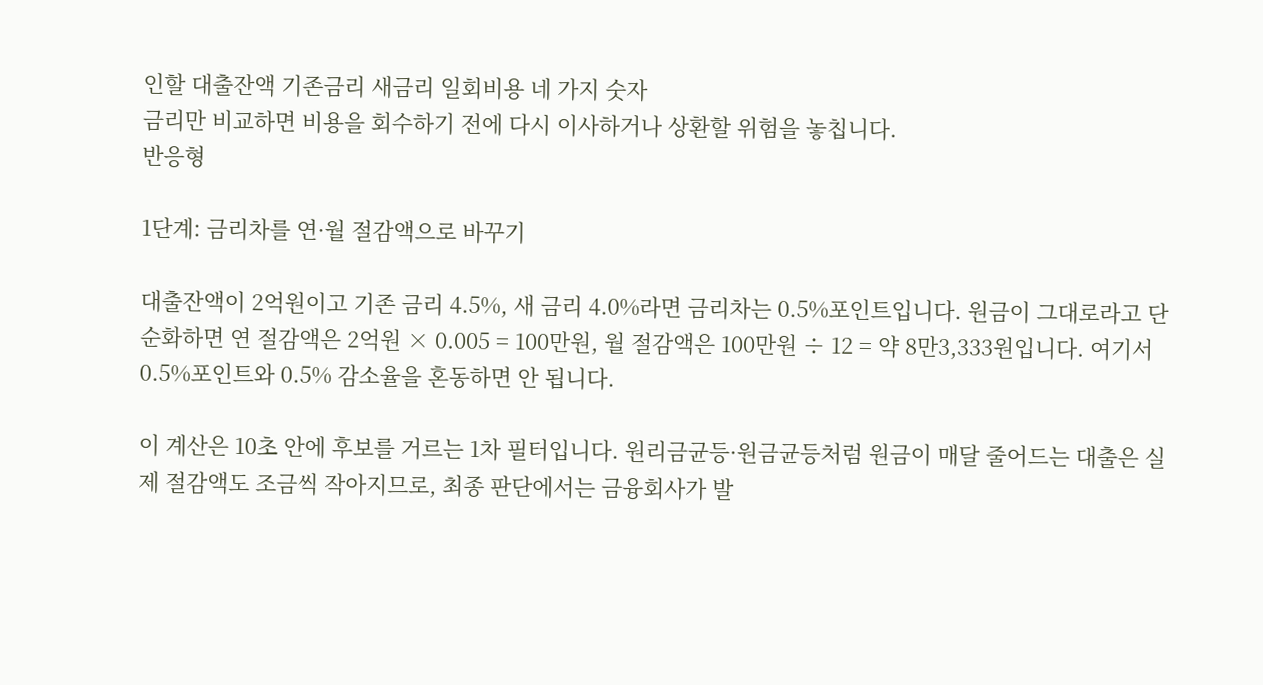인할 대출잔액 기존금리 새금리 일회비용 네 가지 숫자
금리만 비교하면 비용을 회수하기 전에 다시 이사하거나 상환할 위험을 놓칩니다.
반응형

1단계: 금리차를 연·월 절감액으로 바꾸기

대출잔액이 2억원이고 기존 금리 4.5%, 새 금리 4.0%라면 금리차는 0.5%포인트입니다. 원금이 그대로라고 단순화하면 연 절감액은 2억원 × 0.005 = 100만원, 월 절감액은 100만원 ÷ 12 = 약 8만3,333원입니다. 여기서 0.5%포인트와 0.5% 감소율을 혼동하면 안 됩니다.

이 계산은 10초 안에 후보를 거르는 1차 필터입니다. 원리금균등·원금균등처럼 원금이 매달 줄어드는 대출은 실제 절감액도 조금씩 작아지므로, 최종 판단에서는 금융회사가 발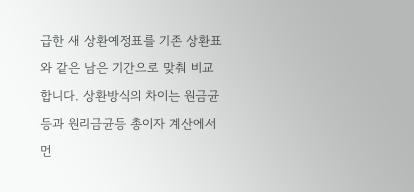급한 새 상환예정표를 기존 상환표와 같은 남은 기간으로 맞춰 비교합니다. 상환방식의 차이는 원금균등과 원리금균등 총이자 계산에서 먼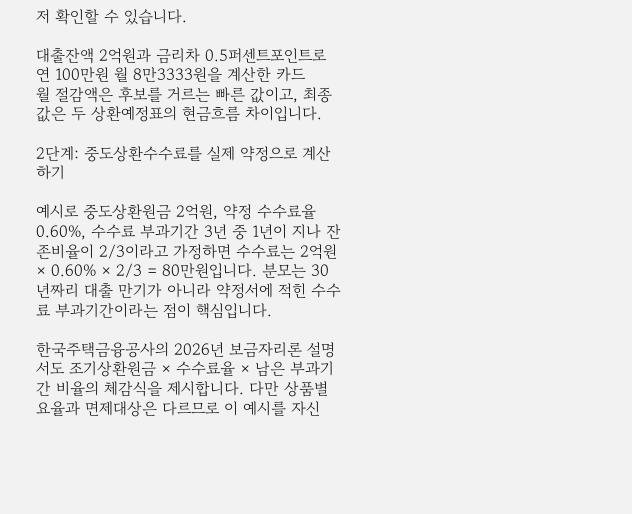저 확인할 수 있습니다.

대출잔액 2억원과 금리차 0.5퍼센트포인트로 연 100만원 월 8만3333원을 계산한 카드
월 절감액은 후보를 거르는 빠른 값이고, 최종값은 두 상환예정표의 현금흐름 차이입니다.

2단계: 중도상환수수료를 실제 약정으로 계산하기

예시로 중도상환원금 2억원, 약정 수수료율 0.60%, 수수료 부과기간 3년 중 1년이 지나 잔존비율이 2/3이라고 가정하면 수수료는 2억원 × 0.60% × 2/3 = 80만원입니다. 분모는 30년짜리 대출 만기가 아니라 약정서에 적힌 수수료 부과기간이라는 점이 핵심입니다.

한국주택금융공사의 2026년 보금자리론 설명서도 조기상환원금 × 수수료율 × 남은 부과기간 비율의 체감식을 제시합니다. 다만 상품별 요율과 면제대상은 다르므로 이 예시를 자신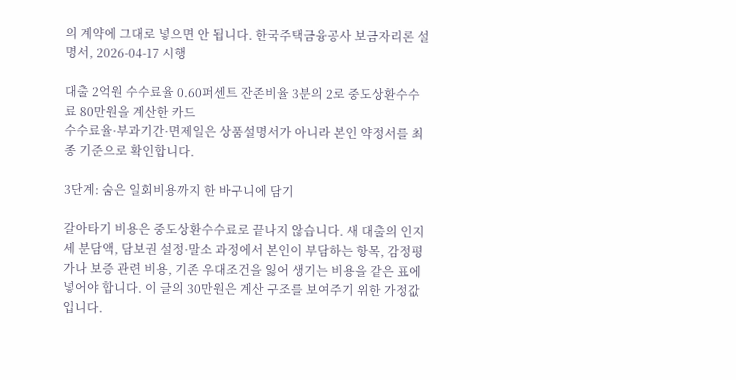의 계약에 그대로 넣으면 안 됩니다. 한국주택금융공사 보금자리론 설명서, 2026-04-17 시행

대출 2억원 수수료율 0.60퍼센트 잔존비율 3분의 2로 중도상환수수료 80만원을 계산한 카드
수수료율·부과기간·면제일은 상품설명서가 아니라 본인 약정서를 최종 기준으로 확인합니다.

3단계: 숨은 일회비용까지 한 바구니에 담기

갈아타기 비용은 중도상환수수료로 끝나지 않습니다. 새 대출의 인지세 분담액, 담보권 설정·말소 과정에서 본인이 부담하는 항목, 감정평가나 보증 관련 비용, 기존 우대조건을 잃어 생기는 비용을 같은 표에 넣어야 합니다. 이 글의 30만원은 계산 구조를 보여주기 위한 가정값입니다.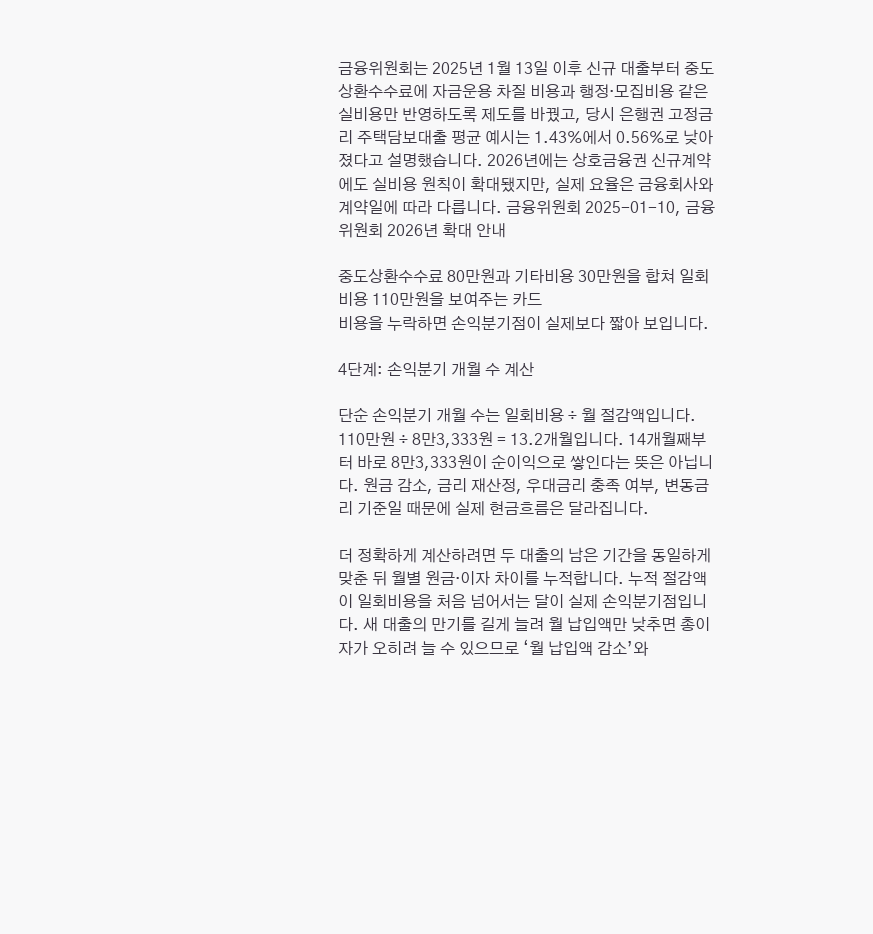금융위원회는 2025년 1월 13일 이후 신규 대출부터 중도상환수수료에 자금운용 차질 비용과 행정·모집비용 같은 실비용만 반영하도록 제도를 바꿨고, 당시 은행권 고정금리 주택담보대출 평균 예시는 1.43%에서 0.56%로 낮아졌다고 설명했습니다. 2026년에는 상호금융권 신규계약에도 실비용 원칙이 확대됐지만, 실제 요율은 금융회사와 계약일에 따라 다릅니다. 금융위원회 2025-01-10, 금융위원회 2026년 확대 안내

중도상환수수료 80만원과 기타비용 30만원을 합쳐 일회비용 110만원을 보여주는 카드
비용을 누락하면 손익분기점이 실제보다 짧아 보입니다.

4단계: 손익분기 개월 수 계산

단순 손익분기 개월 수는 일회비용 ÷ 월 절감액입니다. 110만원 ÷ 8만3,333원 = 13.2개월입니다. 14개월째부터 바로 8만3,333원이 순이익으로 쌓인다는 뜻은 아닙니다. 원금 감소, 금리 재산정, 우대금리 충족 여부, 변동금리 기준일 때문에 실제 현금흐름은 달라집니다.

더 정확하게 계산하려면 두 대출의 남은 기간을 동일하게 맞춘 뒤 월별 원금·이자 차이를 누적합니다. 누적 절감액이 일회비용을 처음 넘어서는 달이 실제 손익분기점입니다. 새 대출의 만기를 길게 늘려 월 납입액만 낮추면 총이자가 오히려 늘 수 있으므로 ‘월 납입액 감소’와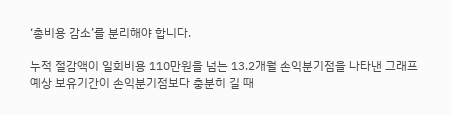‘총비용 감소’를 분리해야 합니다.

누적 절감액이 일회비용 110만원을 넘는 13.2개월 손익분기점을 나타낸 그래프
예상 보유기간이 손익분기점보다 충분히 길 때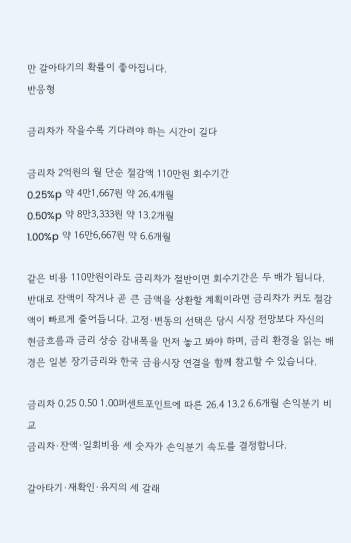만 갈아타기의 확률이 좋아집니다.
반응형

금리차가 작을수록 기다려야 하는 시간이 길다

금리차 2억원의 월 단순 절감액 110만원 회수기간
0.25%p 약 4만1,667원 약 26.4개월
0.50%p 약 8만3,333원 약 13.2개월
1.00%p 약 16만6,667원 약 6.6개월

같은 비용 110만원이라도 금리차가 절반이면 회수기간은 두 배가 됩니다. 반대로 잔액이 작거나 곧 큰 금액을 상환할 계획이라면 금리차가 커도 절감액이 빠르게 줄어듭니다. 고정·변동의 선택은 당시 시장 전망보다 자신의 현금흐름과 금리 상승 감내폭을 먼저 놓고 봐야 하며, 금리 환경을 읽는 배경은 일본 장기금리와 한국 금융시장 연결을 함께 참고할 수 있습니다.

금리차 0.25 0.50 1.00퍼센트포인트에 따른 26.4 13.2 6.6개월 손익분기 비교
금리차·잔액·일회비용 세 숫자가 손익분기 속도를 결정합니다.

갈아타기·재확인·유지의 세 갈래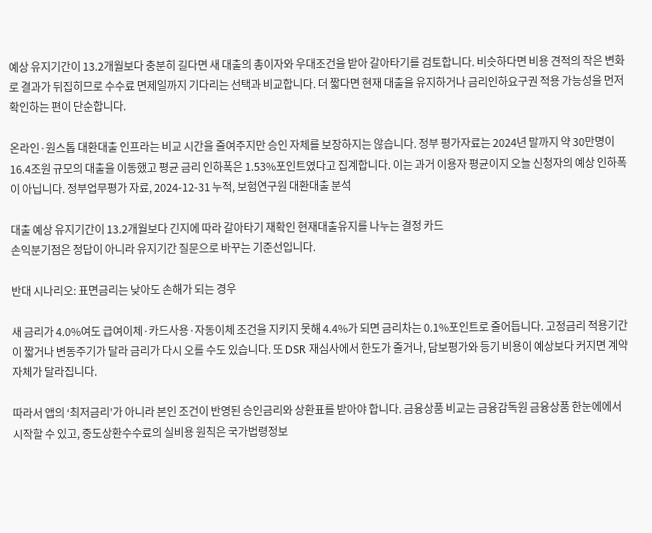예상 유지기간이 13.2개월보다 충분히 길다면 새 대출의 총이자와 우대조건을 받아 갈아타기를 검토합니다. 비슷하다면 비용 견적의 작은 변화로 결과가 뒤집히므로 수수료 면제일까지 기다리는 선택과 비교합니다. 더 짧다면 현재 대출을 유지하거나 금리인하요구권 적용 가능성을 먼저 확인하는 편이 단순합니다.

온라인·원스톱 대환대출 인프라는 비교 시간을 줄여주지만 승인 자체를 보장하지는 않습니다. 정부 평가자료는 2024년 말까지 약 30만명이 16.4조원 규모의 대출을 이동했고 평균 금리 인하폭은 1.53%포인트였다고 집계합니다. 이는 과거 이용자 평균이지 오늘 신청자의 예상 인하폭이 아닙니다. 정부업무평가 자료, 2024-12-31 누적, 보험연구원 대환대출 분석

대출 예상 유지기간이 13.2개월보다 긴지에 따라 갈아타기 재확인 현재대출유지를 나누는 결정 카드
손익분기점은 정답이 아니라 유지기간 질문으로 바꾸는 기준선입니다.

반대 시나리오: 표면금리는 낮아도 손해가 되는 경우

새 금리가 4.0%여도 급여이체·카드사용·자동이체 조건을 지키지 못해 4.4%가 되면 금리차는 0.1%포인트로 줄어듭니다. 고정금리 적용기간이 짧거나 변동주기가 달라 금리가 다시 오를 수도 있습니다. 또 DSR 재심사에서 한도가 줄거나, 담보평가와 등기 비용이 예상보다 커지면 계약 자체가 달라집니다.

따라서 앱의 ‘최저금리’가 아니라 본인 조건이 반영된 승인금리와 상환표를 받아야 합니다. 금융상품 비교는 금융감독원 금융상품 한눈에에서 시작할 수 있고, 중도상환수수료의 실비용 원칙은 국가법령정보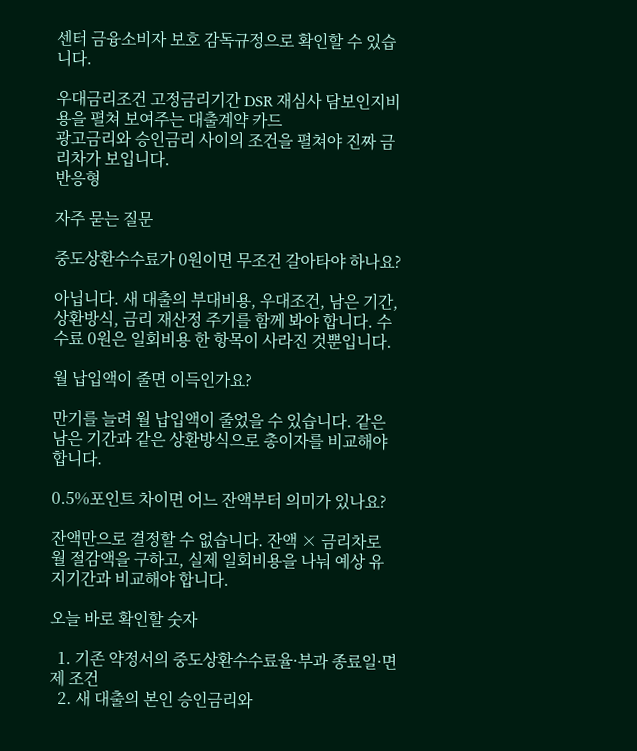센터 금융소비자 보호 감독규정으로 확인할 수 있습니다.

우대금리조건 고정금리기간 DSR 재심사 담보인지비용을 펼쳐 보여주는 대출계약 카드
광고금리와 승인금리 사이의 조건을 펼쳐야 진짜 금리차가 보입니다.
반응형

자주 묻는 질문

중도상환수수료가 0원이면 무조건 갈아타야 하나요?

아닙니다. 새 대출의 부대비용, 우대조건, 남은 기간, 상환방식, 금리 재산정 주기를 함께 봐야 합니다. 수수료 0원은 일회비용 한 항목이 사라진 것뿐입니다.

월 납입액이 줄면 이득인가요?

만기를 늘려 월 납입액이 줄었을 수 있습니다. 같은 남은 기간과 같은 상환방식으로 총이자를 비교해야 합니다.

0.5%포인트 차이면 어느 잔액부터 의미가 있나요?

잔액만으로 결정할 수 없습니다. 잔액 × 금리차로 월 절감액을 구하고, 실제 일회비용을 나눠 예상 유지기간과 비교해야 합니다.

오늘 바로 확인할 숫자

  1. 기존 약정서의 중도상환수수료율·부과 종료일·면제 조건
  2. 새 대출의 본인 승인금리와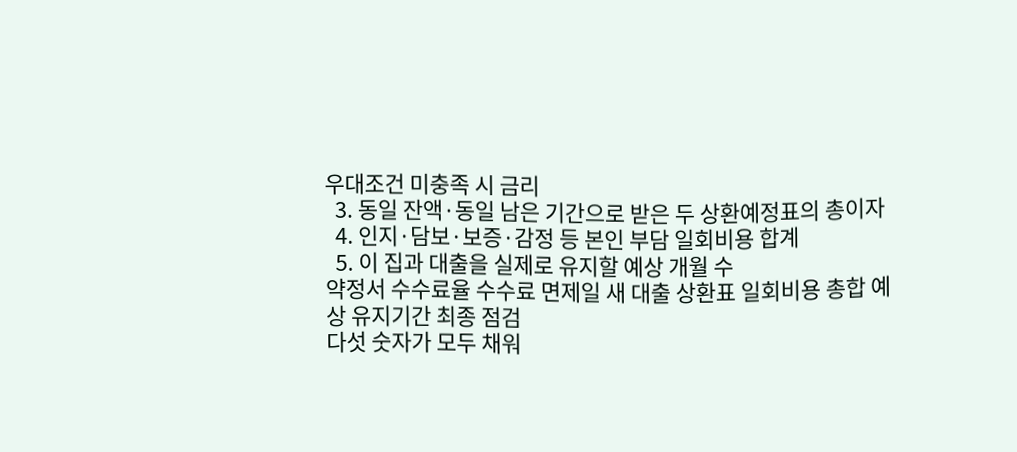우대조건 미충족 시 금리
  3. 동일 잔액·동일 남은 기간으로 받은 두 상환예정표의 총이자
  4. 인지·담보·보증·감정 등 본인 부담 일회비용 합계
  5. 이 집과 대출을 실제로 유지할 예상 개월 수
약정서 수수료율 수수료 면제일 새 대출 상환표 일회비용 총합 예상 유지기간 최종 점검
다섯 숫자가 모두 채워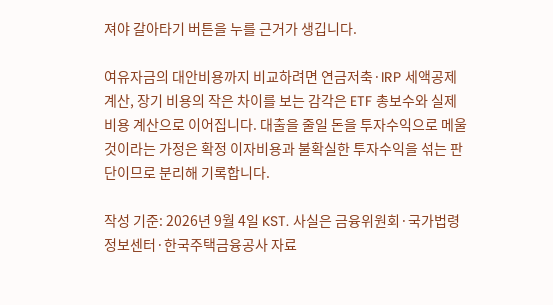져야 갈아타기 버튼을 누를 근거가 생깁니다.

여유자금의 대안비용까지 비교하려면 연금저축·IRP 세액공제 계산, 장기 비용의 작은 차이를 보는 감각은 ETF 총보수와 실제 비용 계산으로 이어집니다. 대출을 줄일 돈을 투자수익으로 메울 것이라는 가정은 확정 이자비용과 불확실한 투자수익을 섞는 판단이므로 분리해 기록합니다.

작성 기준: 2026년 9월 4일 KST. 사실은 금융위원회·국가법령정보센터·한국주택금융공사 자료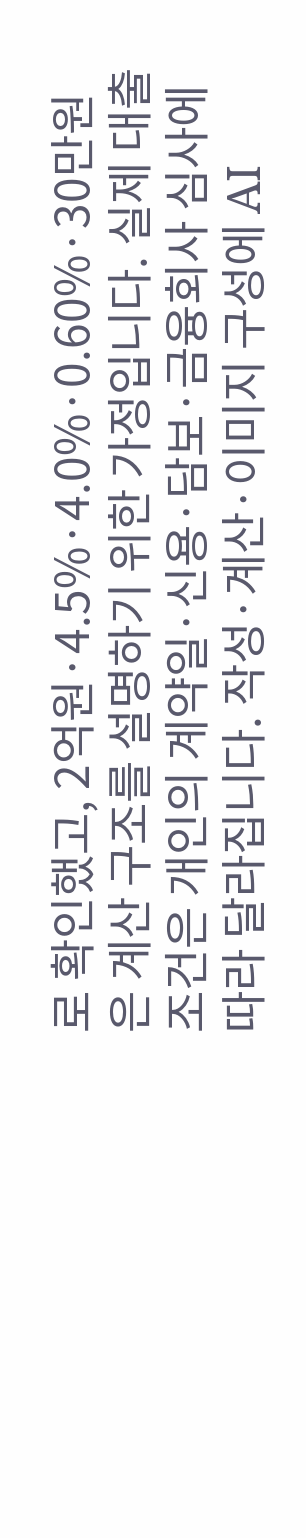로 확인했고, 2억원·4.5%·4.0%·0.60%·30만원은 계산 구조를 설명하기 위한 가정입니다. 실제 대출 조건은 개인의 계약일·신용·담보·금융회사 심사에 따라 달라집니다. 작성·계산·이미지 구성에 AI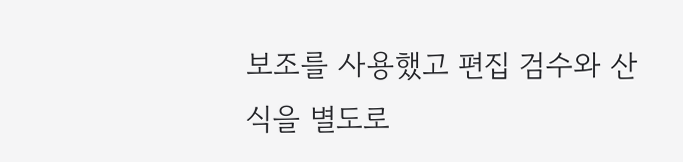보조를 사용했고 편집 검수와 산식을 별도로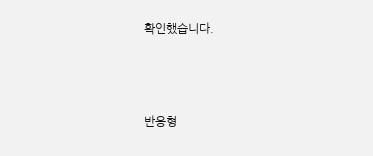확인했습니다.



반응형